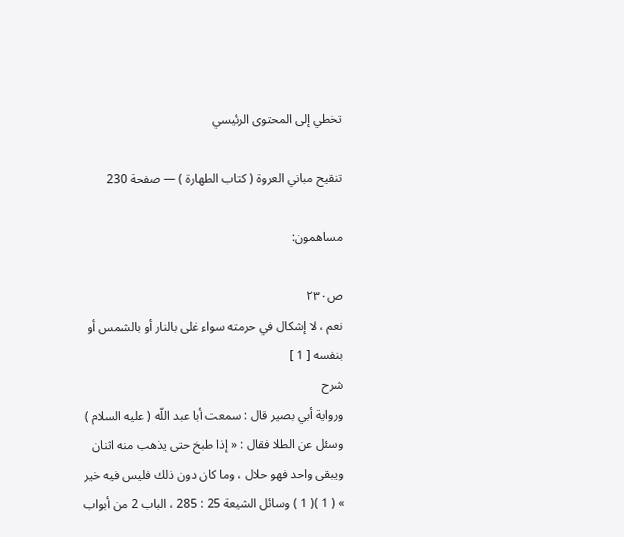تخطي إلى المحتوى الرئيسي

تنقيح مباني العروة ( كتاب الطهارة ) — صفحة 230

مساهمون:

ص٢٣٠
نعم ، لا إشكال في حرمته سواء غلى بالنار أو بالشمس أو بنفسه [ 1 ]
شرح
ورواية أبي بصير قال : سمعت أبا عبد اللّه ( عليه السلام ) وسئل عن الطلا فقال : « إذا طبخ حتى يذهب منه اثنان ويبقى واحد فهو حلال ، وما كان دون ذلك فليس فيه خير » ( 1 )( 1 ) وسائل الشيعة 25 : 285 ، الباب 2 من أبواب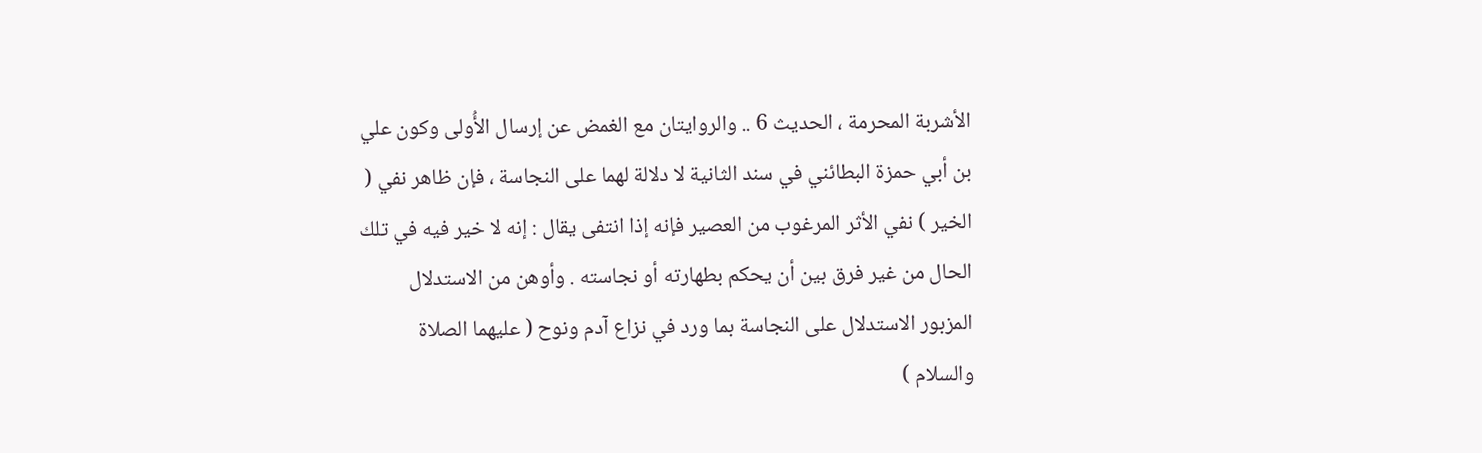الأشربة المحرمة ، الحديث 6 .. والروايتان مع الغمض عن إرسال الأُولى وكون علي بن أبي حمزة البطائني في سند الثانية لا دلالة لهما على النجاسة ، فإن ظاهر نفي ( الخير ) نفي الأثر المرغوب من العصير فإنه إذا انتفى يقال : إنه لا خير فيه في تلك الحال من غير فرق بين أن يحكم بطهارته أو نجاسته . وأوهن من الاستدلال المزبور الاستدلال على النجاسة بما ورد في نزاع آدم ونوح ( عليهما الصلاة والسلام )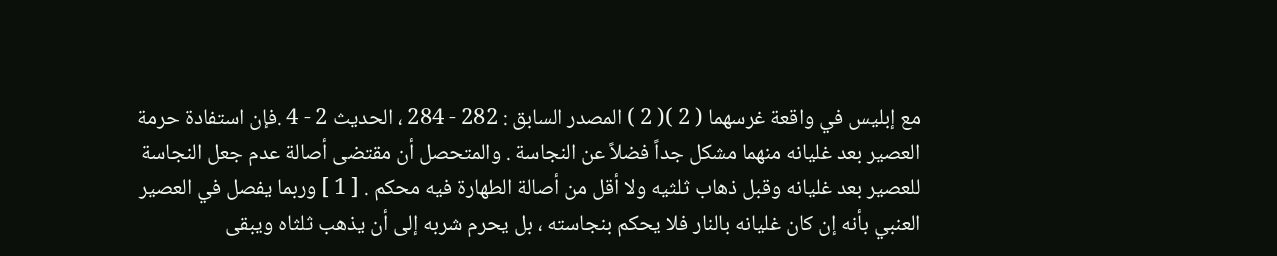مع إبليس في واقعة غرسهما ( 2 )( 2 ) المصدر السابق : 282 - 284 ، الحديث 2 - 4 .فإن استفادة حرمة العصير بعد غليانه منهما مشكل جداً فضلاً عن النجاسة . والمتحصل أن مقتضى أصالة عدم جعل النجاسة للعصير بعد غليانه وقبل ذهاب ثلثيه ولا أقل من أصالة الطهارة فيه محكم . [ 1 ] وربما يفصل في العصير العنبي بأنه إن كان غليانه بالنار فلا يحكم بنجاسته ، بل يحرم شربه إلى أن يذهب ثلثاه ويبقى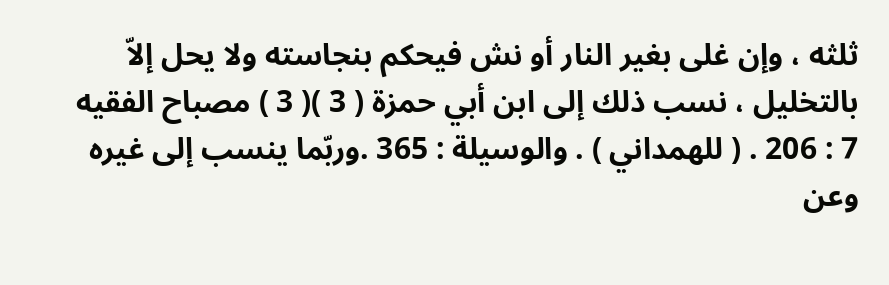ثلثه ، وإن غلى بغير النار أو نش فيحكم بنجاسته ولا يحل إلاّ بالتخليل ، نسب ذلك إلى ابن أبي حمزة ( 3 )( 3 ) مصباح الفقيه 7 : 206 . ( للهمداني ) . والوسيلة : 365 .وربّما ينسب إلى غيره وعن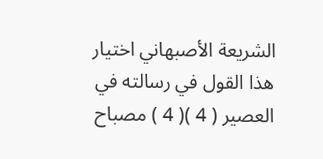الشريعة الأصبهاني اختيار هذا القول في رسالته في العصير ( 4 )( 4 ) مصباح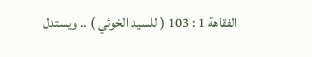الفقاهة 1 : 103 ( للسيد الخوئي ) .. ويستدل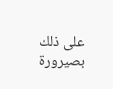على ذلك بصيرورة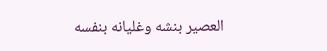العصير بنشه وغليانه بنفسه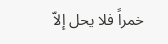خمراً فلا يحل إلاّ